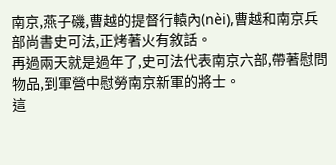南京,燕子磯,曹越的提督行轅內(nèi),曹越和南京兵部尚書史可法,正烤著火有敘話。
再過兩天就是過年了,史可法代表南京六部,帶著慰問物品,到軍營中慰勞南京新軍的將士。
這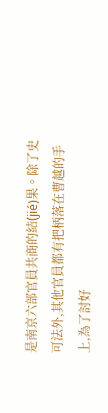是南京六部官員共商的結(jié)果。除了史可法外,其他官員都有把柄落在曹越的手上,為了討好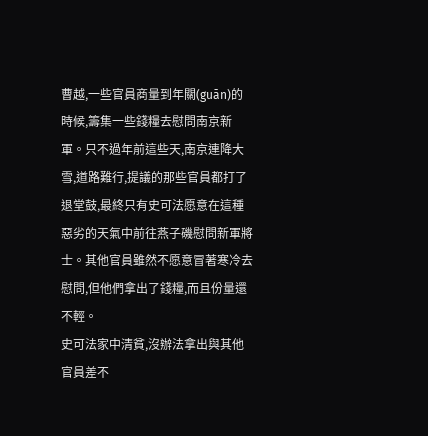曹越,一些官員商量到年關(guān)的時候,籌集一些錢糧去慰問南京新軍。只不過年前這些天,南京連降大雪,道路難行,提議的那些官員都打了退堂鼓,最終只有史可法愿意在這種惡劣的天氣中前往燕子磯慰問新軍將士。其他官員雖然不愿意冒著寒冷去慰問,但他們拿出了錢糧,而且份量還不輕。
史可法家中清貧,沒辦法拿出與其他官員差不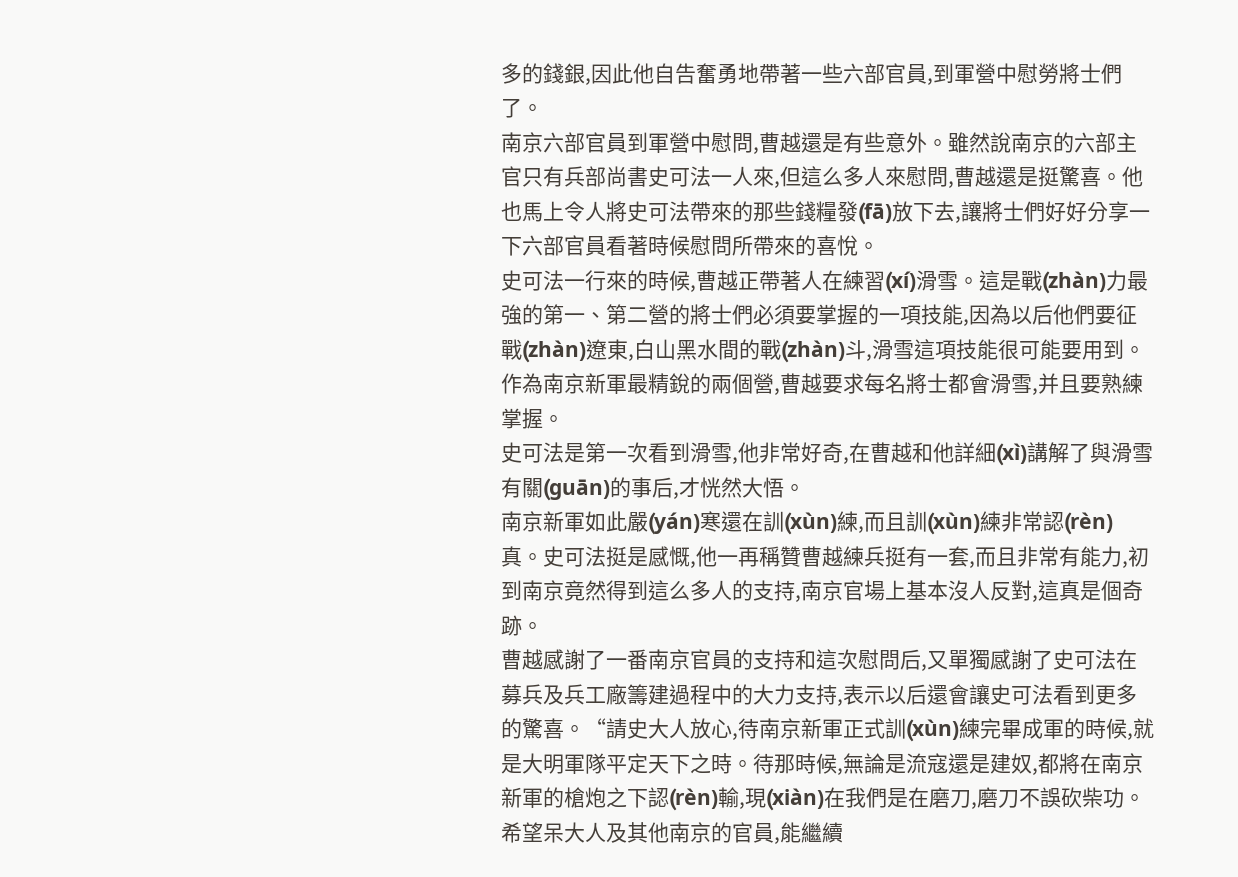多的錢銀,因此他自告奮勇地帶著一些六部官員,到軍營中慰勞將士們了。
南京六部官員到軍營中慰問,曹越還是有些意外。雖然說南京的六部主官只有兵部尚書史可法一人來,但這么多人來慰問,曹越還是挺驚喜。他也馬上令人將史可法帶來的那些錢糧發(fā)放下去,讓將士們好好分享一下六部官員看著時候慰問所帶來的喜悅。
史可法一行來的時候,曹越正帶著人在練習(xí)滑雪。這是戰(zhàn)力最強的第一、第二營的將士們必須要掌握的一項技能,因為以后他們要征戰(zhàn)遼東,白山黑水間的戰(zhàn)斗,滑雪這項技能很可能要用到。作為南京新軍最精銳的兩個營,曹越要求每名將士都會滑雪,并且要熟練掌握。
史可法是第一次看到滑雪,他非常好奇,在曹越和他詳細(xì)講解了與滑雪有關(guān)的事后,才恍然大悟。
南京新軍如此嚴(yán)寒還在訓(xùn)練,而且訓(xùn)練非常認(rèn)真。史可法挺是感慨,他一再稱贊曹越練兵挺有一套,而且非常有能力,初到南京竟然得到這么多人的支持,南京官場上基本沒人反對,這真是個奇跡。
曹越感謝了一番南京官員的支持和這次慰問后,又單獨感謝了史可法在募兵及兵工廠籌建過程中的大力支持,表示以后還會讓史可法看到更多的驚喜。“請史大人放心,待南京新軍正式訓(xùn)練完畢成軍的時候,就是大明軍隊平定天下之時。待那時候,無論是流寇還是建奴,都將在南京新軍的槍炮之下認(rèn)輸,現(xiàn)在我們是在磨刀,磨刀不誤砍柴功。希望呆大人及其他南京的官員,能繼續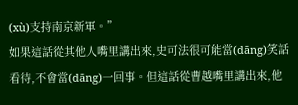(xù)支持南京新軍。”
如果這話從其他人嘴里講出來,史可法很可能當(dāng)笑話看待,不會當(dāng)一回事。但這話從曹越嘴里講出來,他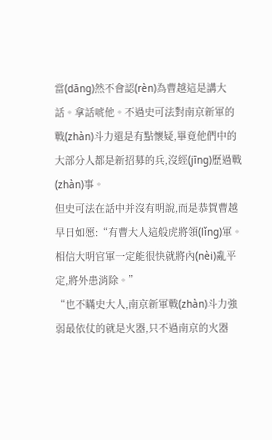當(dāng)然不會認(rèn)為曹越這是講大話。拿話唬他。不過史可法對南京新軍的戰(zhàn)斗力還是有點懷疑,畢竟他們中的大部分人都是新招募的兵,沒經(jīng)歷過戰(zhàn)事。
但史可法在話中并沒有明說,而是恭賀曹越早日如愿:“有曹大人這般虎將領(lǐng)軍。相信大明官軍一定能很快就將內(nèi)亂平定,將外患消除。”
“也不瞞史大人,南京新軍戰(zhàn)斗力強弱最依仗的就是火器,只不過南京的火器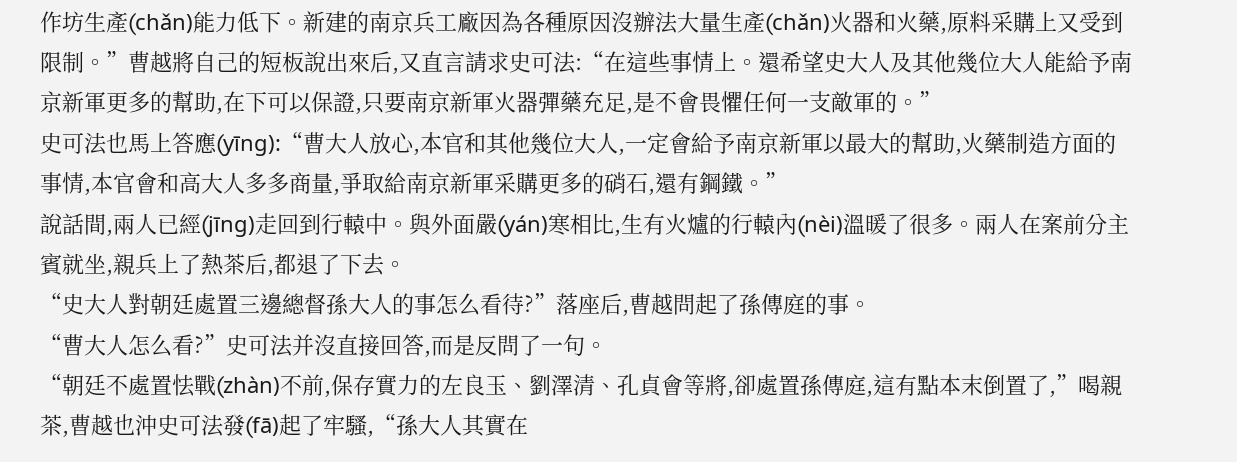作坊生產(chǎn)能力低下。新建的南京兵工廠因為各種原因沒辦法大量生產(chǎn)火器和火藥,原料采購上又受到限制。”曹越將自己的短板說出來后,又直言請求史可法:“在這些事情上。還希望史大人及其他幾位大人能給予南京新軍更多的幫助,在下可以保證,只要南京新軍火器彈藥充足,是不會畏懼任何一支敵軍的。”
史可法也馬上答應(yīng):“曹大人放心,本官和其他幾位大人,一定會給予南京新軍以最大的幫助,火藥制造方面的事情,本官會和高大人多多商量,爭取給南京新軍采購更多的硝石,還有鋼鐵。”
說話間,兩人已經(jīng)走回到行轅中。與外面嚴(yán)寒相比,生有火爐的行轅內(nèi)溫暖了很多。兩人在案前分主賓就坐,親兵上了熱茶后,都退了下去。
“史大人對朝廷處置三邊總督孫大人的事怎么看待?”落座后,曹越問起了孫傳庭的事。
“曹大人怎么看?”史可法并沒直接回答,而是反問了一句。
“朝廷不處置怯戰(zhàn)不前,保存實力的左良玉、劉澤清、孔貞會等將,卻處置孫傳庭,這有點本末倒置了,”喝親茶,曹越也沖史可法發(fā)起了牢騷,“孫大人其實在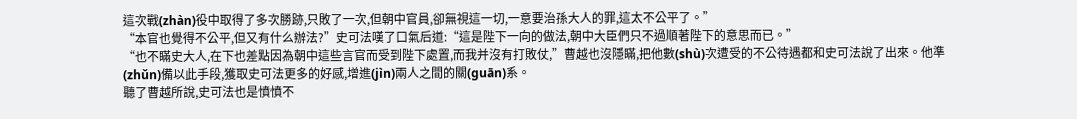這次戰(zhàn)役中取得了多次勝跡,只敗了一次,但朝中官員,卻無視這一切,一意要治孫大人的罪,這太不公平了。”
“本官也覺得不公平,但又有什么辦法?”史可法嘆了口氣后道:“這是陛下一向的做法,朝中大臣們只不過順著陛下的意思而已。”
“也不瞞史大人,在下也差點因為朝中這些言官而受到陛下處置,而我并沒有打敗仗,”曹越也沒隱瞞,把他數(shù)次遭受的不公待遇都和史可法說了出來。他準(zhǔn)備以此手段,獲取史可法更多的好感,增進(jìn)兩人之間的關(guān)系。
聽了曹越所說,史可法也是憤憤不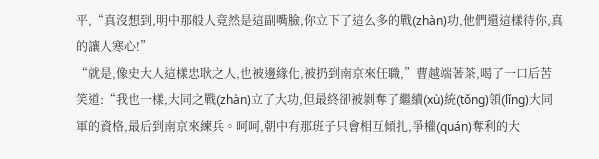平,“真沒想到,明中那般人竟然是這副嘴臉,你立下了這么多的戰(zhàn)功,他們還這樣待你,真的讓人寒心!”
“就是,像史大人這樣忠耿之人,也被邊緣化,被扔到南京來任職,”曹越端著茶,喝了一口后苦笑道:“我也一樣,大同之戰(zhàn)立了大功,但最終卻被剝奪了繼續(xù)統(tǒng)領(lǐng)大同軍的資格,最后到南京來練兵。呵呵,朝中有那班子只會相互傾扎,爭權(quán)奪利的大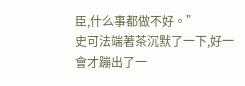臣,什么事都做不好。”
史可法端著茶沉默了一下,好一會才蹦出了一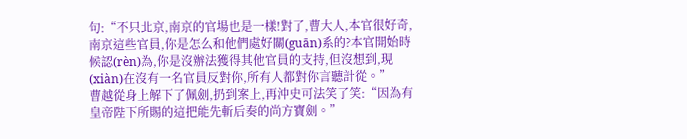句:“不只北京,南京的官場也是一樣!對了,曹大人,本官很好奇,南京這些官員,你是怎么和他們處好關(guān)系的?本官開始時候認(rèn)為,你是沒辦法獲得其他官員的支持,但沒想到,現(xiàn)在沒有一名官員反對你,所有人都對你言聽計從。”
曹越從身上解下了佩劍,扔到案上,再沖史可法笑了笑:“因為有皇帝陛下所賜的這把能先斬后奏的尚方寶劍。”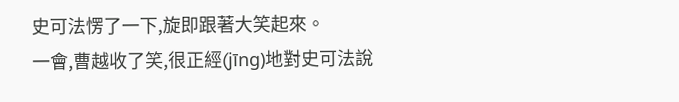史可法愣了一下,旋即跟著大笑起來。
一會,曹越收了笑,很正經(jīng)地對史可法說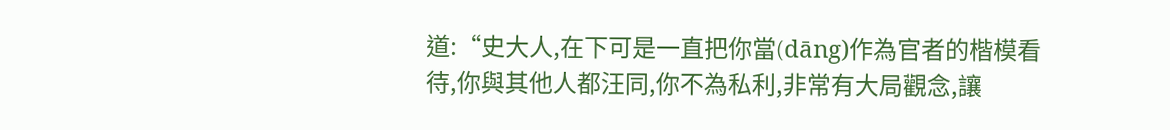道:“史大人,在下可是一直把你當(dāng)作為官者的楷模看待,你與其他人都汪同,你不為私利,非常有大局觀念,讓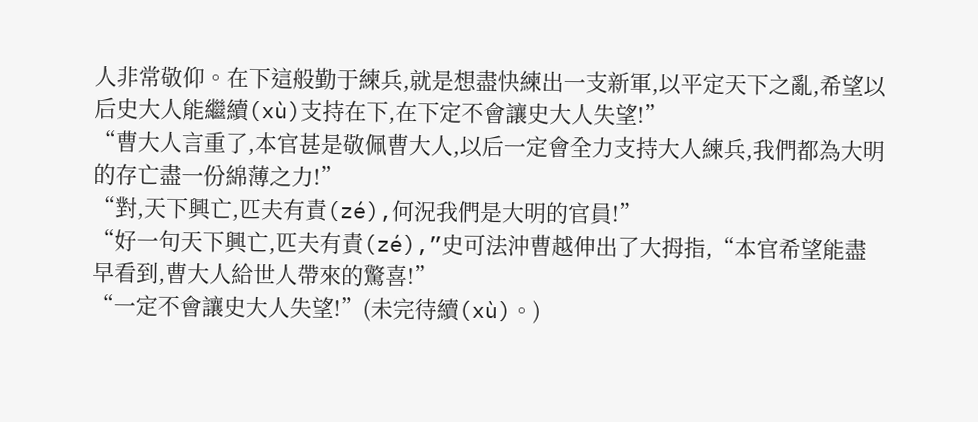人非常敬仰。在下這般勤于練兵,就是想盡快練出一支新軍,以平定天下之亂,希望以后史大人能繼續(xù)支持在下,在下定不會讓史大人失望!”
“曹大人言重了,本官甚是敬佩曹大人,以后一定會全力支持大人練兵,我們都為大明的存亡盡一份綿薄之力!”
“對,天下興亡,匹夫有責(zé),何況我們是大明的官員!”
“好一句天下興亡,匹夫有責(zé),”史可法沖曹越伸出了大拇指,“本官希望能盡早看到,曹大人給世人帶來的驚喜!”
“一定不會讓史大人失望!”(未完待續(xù)。)